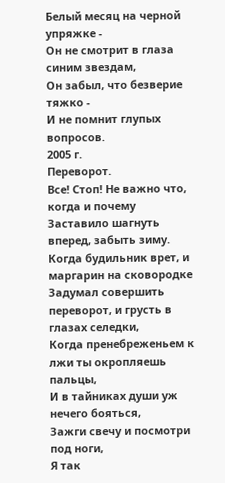Белый месяц на черной упряжке -
Он не смотрит в глаза синим звездам,
Он забыл, что безверие тяжко -
И не помнит глупых вопросов.
2005 г.
Переворот.
Все! Стоп! Не важно что, когда и почему
Заставило шагнуть вперед, забыть зиму.
Когда будильник врет, и маргарин на сковородке
Задумал совершить переворот, и грусть в глазах селедки,
Когда пренебреженьем к лжи ты окропляешь пальцы,
И в тайниках души уж нечего бояться,
Зажги свечу и посмотри под ноги,
Я так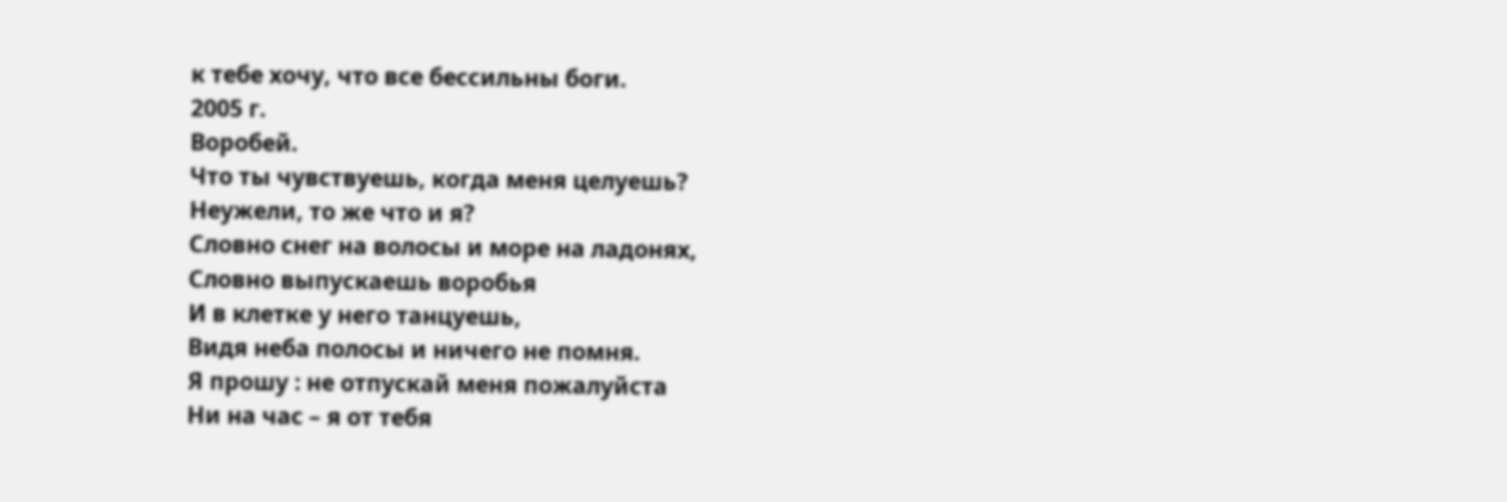к тебе хочу, что все бессильны боги.
2005 г.
Воробей.
Что ты чувствуешь, когда меня целуешь?
Неужели, то же что и я?
Словно снег на волосы и море на ладонях,
Словно выпускаешь воробья
И в клетке у него танцуешь,
Видя неба полосы и ничего не помня.
Я прошу : не отпускай меня пожалуйста
Ни на час – я от тебя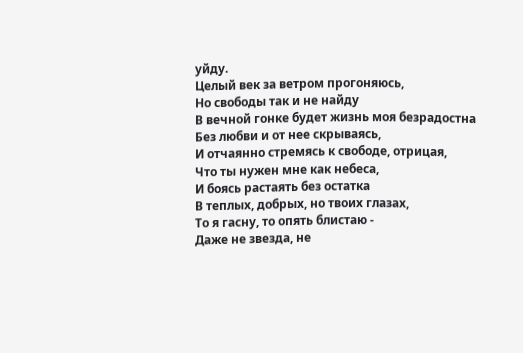уйду.
Целый век за ветром прогоняюсь,
Но свободы так и не найду
В вечной гонке будет жизнь моя безрадостна
Без любви и от нее скрываясь,
И отчаянно стремясь к свободе, отрицая,
Что ты нужен мне как небеса,
И боясь растаять без остатка
В теплых, добрых, но твоих глазах,
То я гасну, то опять блистаю -
Даже не звезда, не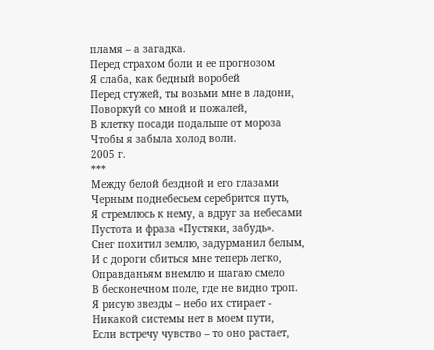пламя – а загадка.
Перед страхом боли и ее прогнозом
Я слаба, как бедный воробей
Перед стужей, ты возьми мне в ладони,
Поворкуй со мной и пожалей,
В клетку посади подальше от мороза
Чтобы я забыла холод воли.
2005 г.
***
Между белой бездной и его глазами
Черным поднебесьем серебрится путь,
Я стремлюсь к нему, а вдруг за небесами
Пустота и фраза «Пустяки, забудь».
Снег похитил землю, задурманил белым,
И с дороги сбиться мне теперь легко,
Оправданьям внемлю и шагаю смело
В бесконечном поле, где не видно троп.
Я рисую звезды – небо их стирает -
Никакой системы нет в моем пути,
Если встречу чувство – то оно растает,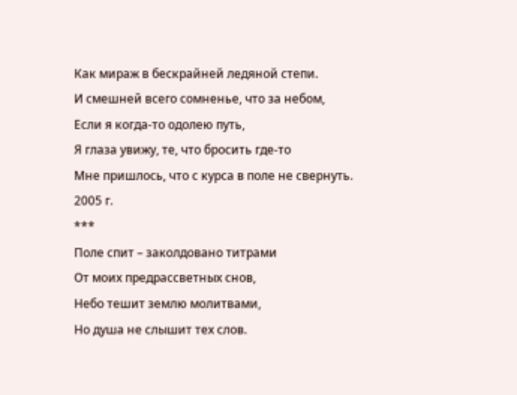Как мираж в бескрайней ледяной степи.
И смешней всего сомненье, что за небом,
Если я когда-то одолею путь,
Я глаза увижу, те, что бросить где-то
Мне пришлось, что с курса в поле не свернуть.
2005 г.
***
Поле спит – заколдовано титрами
От моих предрассветных снов,
Небо тешит землю молитвами,
Но душа не слышит тех слов.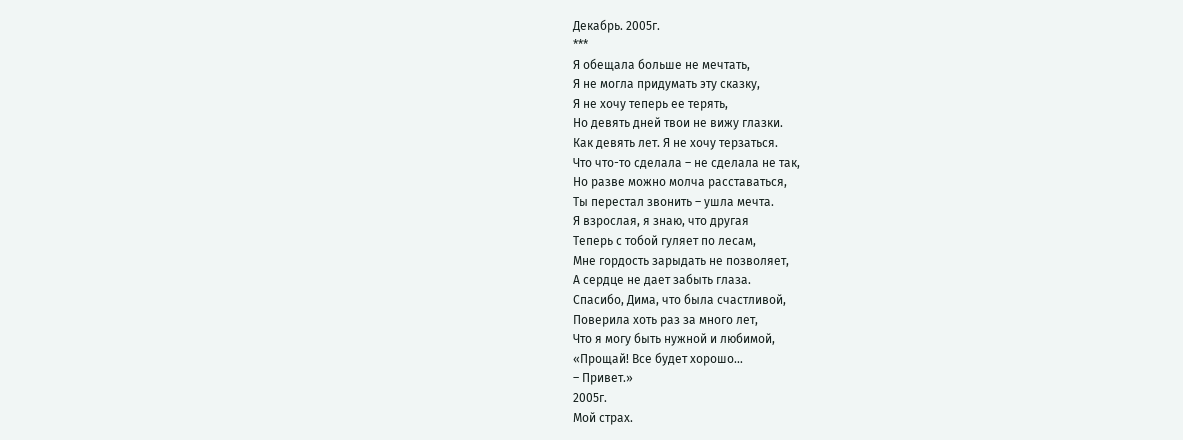Декабрь. 2005г.
***
Я обещала больше не мечтать,
Я не могла придумать эту сказку,
Я не хочу теперь ее терять,
Но девять дней твои не вижу глазки.
Как девять лет. Я не хочу терзаться.
Что что-то сделала – не сделала не так,
Но разве можно молча расставаться,
Ты перестал звонить – ушла мечта.
Я взрослая, я знаю, что другая
Теперь с тобой гуляет по лесам,
Мне гордость зарыдать не позволяет,
А сердце не дает забыть глаза.
Спасибо, Дима, что была счастливой,
Поверила хоть раз за много лет,
Что я могу быть нужной и любимой,
«Прощай! Все будет хорошо…
– Привет.»
2005г.
Мой страх.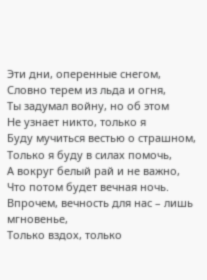Эти дни, оперенные снегом,
Словно терем из льда и огня,
Ты задумал войну, но об этом
Не узнает никто, только я
Буду мучиться вестью о страшном,
Только я буду в силах помочь,
А вокруг белый рай и не важно,
Что потом будет вечная ночь.
Впрочем, вечность для нас – лишь мгновенье,
Только вздох, только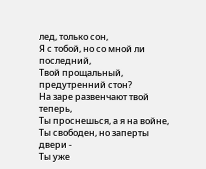лед, только сон,
Я с тобой, но со мной ли последний,
Твой прощальный, предутренний стон?
На заре развенчают твой теперь,
Ты проснешься, а я на войне,
Ты свободен, но заперты двери -
Ты уже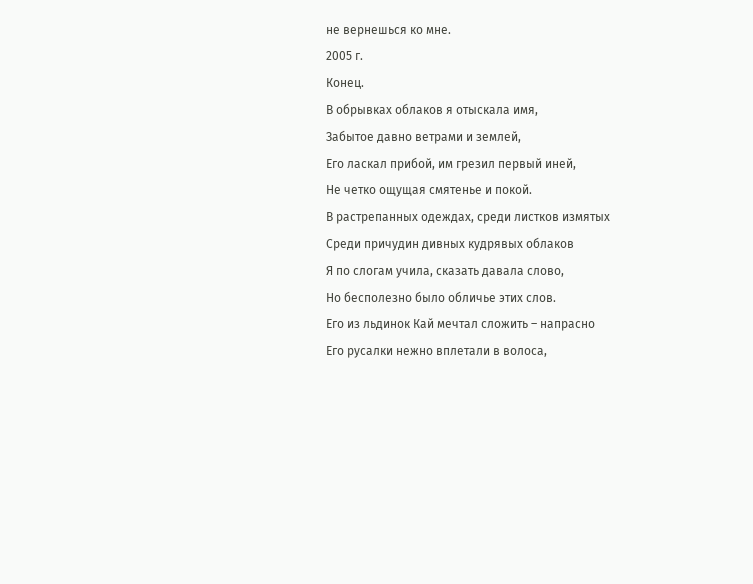не вернешься ко мне.
2005 г.
Конец.
В обрывках облаков я отыскала имя,
Забытое давно ветрами и землей,
Его ласкал прибой, им грезил первый иней,
Не четко ощущая смятенье и покой.
В растрепанных одеждах, среди листков измятых
Среди причудин дивных кудрявых облаков
Я по слогам учила, сказать давала слово,
Но бесполезно было обличье этих слов.
Его из льдинок Кай мечтал сложить – напрасно
Его русалки нежно вплетали в волоса,